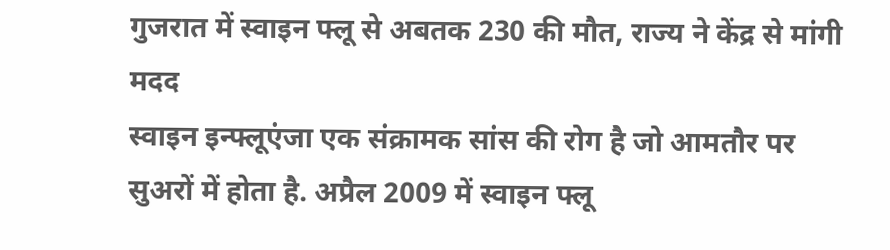गुजरात में स्वाइन फ्लू से अबतक 230 की मौत, राज्य ने केंद्र से मांगी मदद
स्वाइन इन्फ्लूएंजा एक संक्रामक सांस की रोग है जो आमतौर पर सुअरों में होता है. अप्रैल 2009 में स्वाइन फ्लू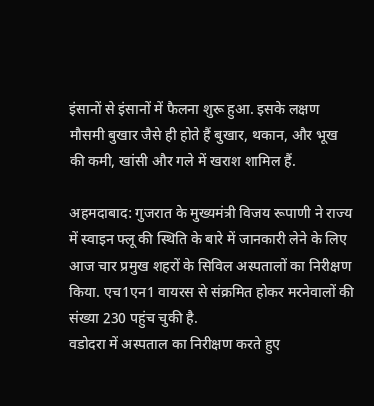इंसानों से इंसानों में फैलना शुरू हुआ. इसके लक्षण मौसमी बुखार जैसे ही होते हैं बुखार, थकान, और भूख की कमी, खांसी और गले में खराश शामिल हैं.

अहमदाबाद: गुजरात के मुख्यमंत्री विजय रूपाणी ने राज्य में स्वाइन फ्लू की स्थिति के बारे में जानकारी लेने के लिए आज चार प्रमुख शहरों के सिविल अस्पतालों का निरीक्षण किया. एच1एन1 वायरस से संक्रमित होकर मरनेवालों की संख्या 230 पहुंच चुकी है.
वडोदरा में अस्पताल का निरीक्षण करते हुए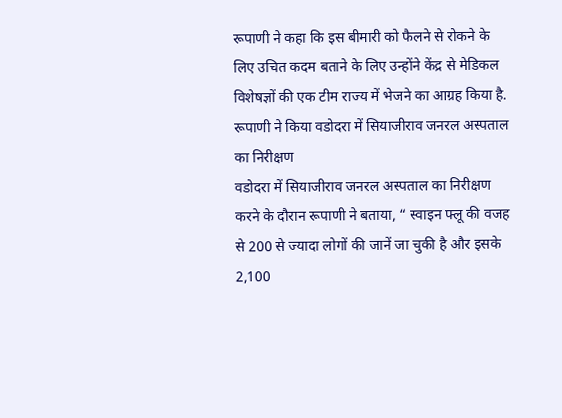रूपाणी ने कहा कि इस बीमारी को फैलने से रोकने के लिए उचित कदम बताने के लिए उन्होंने केंद्र से मेडिकल विशेषज्ञों की एक टीम राज्य में भेजने का आग्रह किया है.
रूपाणी ने किया वडोदरा में सियाजीराव जनरल अस्पताल का निरीक्षण
वडोदरा में सियाजीराव जनरल अस्पताल का निरीक्षण करने के दौरान रूपाणी ने बताया, “ स्वाइन फ्लू की वजह से 200 से ज्यादा लोगों की जानें जा चुकी है और इसके 2,100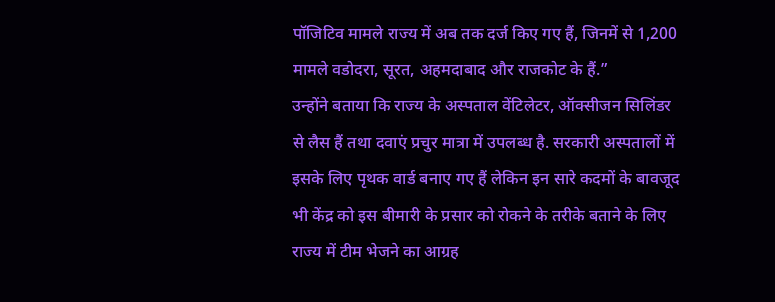पॉजिटिव मामले राज्य में अब तक दर्ज किए गए हैं, जिनमें से 1,200 मामले वडोदरा, सूरत, अहमदाबाद और राजकोट के हैं.”
उन्होंने बताया कि राज्य के अस्पताल वेंटिलेटर, ऑक्सीजन सिलिंडर से लैस हैं तथा दवाएं प्रचुर मात्रा में उपलब्ध है. सरकारी अस्पतालों में इसके लिए पृथक वार्ड बनाए गए हैं लेकिन इन सारे कदमों के बावजूद भी केंद्र को इस बीमारी के प्रसार को रोकने के तरीके बताने के लिए राज्य में टीम भेजने का आग्रह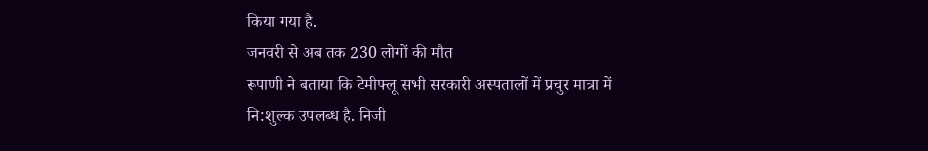किया गया है.
जनवरी से अब तक 230 लोगों की मौत
रूपाणी ने बताया कि टेमीफ्लू सभी सरकारी अस्पतालों में प्रचुर मात्रा में नि:शुल्क उपलब्ध है. निजी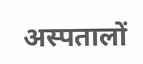अस्पतालों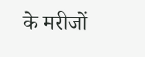के मरीजों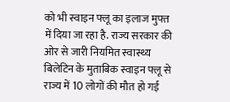को भी स्वाइन फ्लू का इलाज मुफ्त में दिया जा रहा है. राज्य सरकार की ओर से जारी नियमित स्वास्थ्य बिलेटिन के मुताबिक स्वाइन फ्लू से राज्य में 10 लोगों की मौत हो गई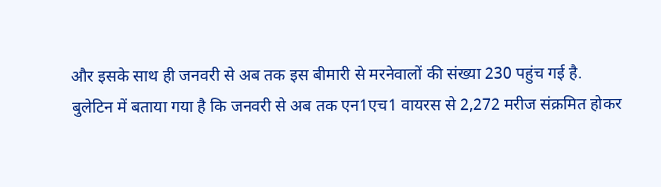और इसके साथ ही जनवरी से अब तक इस बीमारी से मरनेवालों की संख्या 230 पहुंच गई है.
बुलेटिन में बताया गया है कि जनवरी से अब तक एन1एच1 वायरस से 2,272 मरीज संक्रमित होकर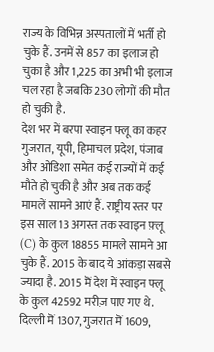राज्य के विभिन्न अस्पतालों में भर्ती हो चुके हैं. उनमें से 857 का इलाज हो चुका है और 1,225 का अभी भी इलाज चल रहा है जबकि 230 लोगों की मौत हो चुकी है.
देश भर में बरपा स्वाइन फ्लू का कहर गुजरात, यूपी, हिमाचल प्रदेश, पंजाब और ओडिशा समेत कई राज्यों में कई मौते हो चुकी है और अब तक कई मामलें सामने आएं हैं. राष्ट्रीय स्तर पर इस साल 13 अगस्त तक स्वाइन फ़्लू (C) के कुल 18855 मामले सामने आ चुके हैं. 2015 के बाद ये आंकड़ा सबसे ज्यादा है. 2015 मॆं देश में स्वाइन फ्लू के कुल 42592 मरीज़ पाए गए थे. दिल्ली मॆं 1307, गुजरात मॆं 1609,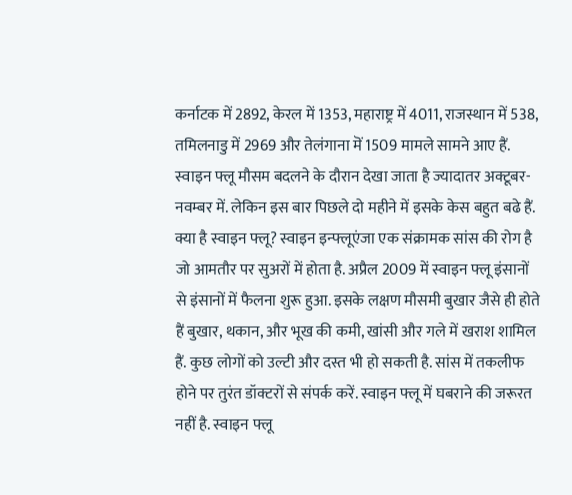कर्नाटक में 2892, केरल में 1353, महाराष्ट्र में 4011, राजस्थान में 538, तमिलनाडु में 2969 और तेलंगाना मॆं 1509 मामले सामने आए हैं. स्वाइन फ्लू मौसम बदलने के दौरान देखा जाता है ज्यादातर अक्टूबर-नवम्बर में. लेकिन इस बार पिछले दो महीने में इसके केस बहुत बढे हैं. क्या है स्वाइन फ्लू? स्वाइन इन्फ्लूएंजा एक संक्रामक सांस की रोग है जो आमतौर पर सुअरों में होता है. अप्रैल 2009 में स्वाइन फ्लू इंसानों से इंसानों में फैलना शुरू हुआ. इसके लक्षण मौसमी बुखार जैसे ही होते हैं बुखार, थकान, और भूख की कमी, खांसी और गले में खराश शामिल हैं. कुछ लोगों को उल्टी और दस्त भी हो सकती है. सांस में तकलीफ होने पर तुरंत डॉक्टरों से संपर्क करें. स्वाइन फ्लू में घबराने की जरूरत नहीं है. स्वाइन फ्लू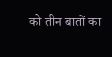को तीन बातों का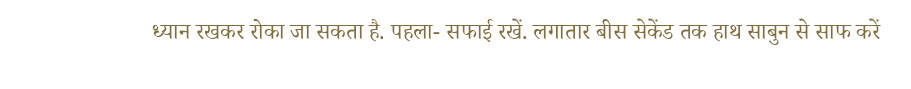ध्यान रखकर रोका जा सकता है. पहला- सफाई रखें. लगातार बीस सेकेंड तक हाथ साबुन से साफ करें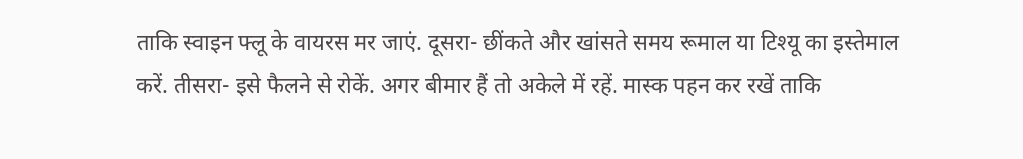ताकि स्वाइन फ्लू के वायरस मर जाएं. दूसरा- छींकते और खांसते समय रूमाल या टिश्यू का इस्तेमाल करें. तीसरा- इसे फैलने से रोकें. अगर बीमार हैं तो अकेले में रहें. मास्क पहन कर रखें ताकि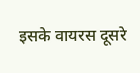इसके वायरस दूसरे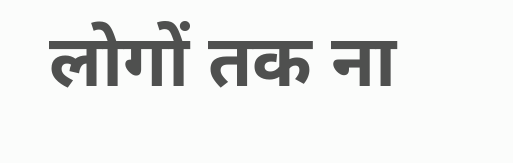लोगों तक ना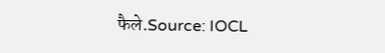फैले.Source: IOCL